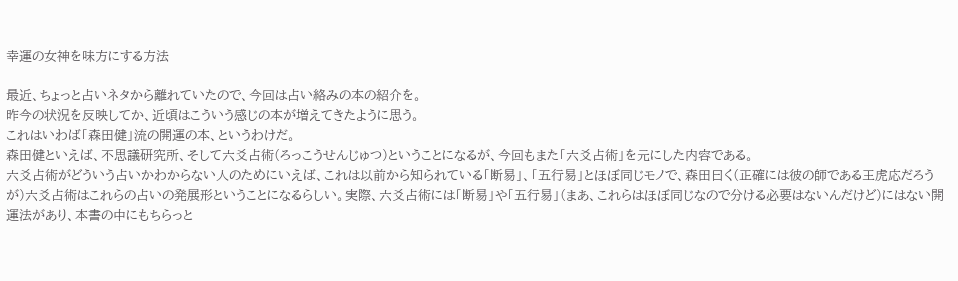幸運の女神を味方にする方法

最近、ちょっと占いネタから離れていたので、今回は占い絡みの本の紹介を。
昨今の状況を反映してか、近頃はこういう感じの本が増えてきたように思う。
これはいわば「森田健」流の開運の本、というわけだ。
森田健といえば、不思議研究所、そして六爻占術(ろっこうせんじゅつ)ということになるが、今回もまた「六爻占術」を元にした内容である。
六爻占術がどういう占いかわからない人のためにいえば、これは以前から知られている「断易」、「五行易」とほぼ同じモノで、森田曰く(正確には彼の師である王虎応だろうが)六爻占術はこれらの占いの発展形ということになるらしい。実際、六爻占術には「断易」や「五行易」(まあ、これらはほぼ同じなので分ける必要はないんだけど)にはない開運法があり、本書の中にもちらっと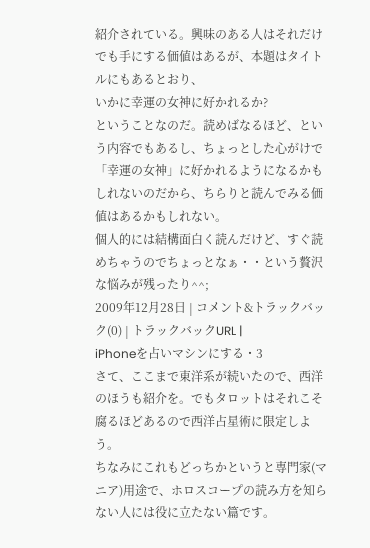紹介されている。興味のある人はそれだけでも手にする価値はあるが、本題はタイトルにもあるとおり、
いかに幸運の女神に好かれるか?
ということなのだ。読めばなるほど、という内容でもあるし、ちょっとした心がけで「幸運の女神」に好かれるようになるかもしれないのだから、ちらりと読んでみる価値はあるかもしれない。
個人的には結構面白く読んだけど、すぐ読めちゃうのでちょっとなぁ・・という贅沢な悩みが残ったり^^;
2009年12月28日 | コメント&トラックバック(0) | トラックバックURL |
iPhoneを占いマシンにする・3
さて、ここまで東洋系が続いたので、西洋のほうも紹介を。でもタロットはそれこそ腐るほどあるので西洋占星術に限定しよう。
ちなみにこれもどっちかというと専門家(マニア)用途で、ホロスコープの読み方を知らない人には役に立たない篇です。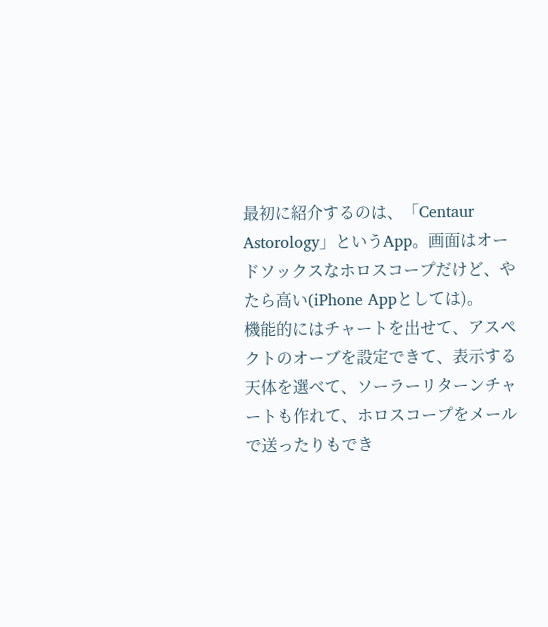最初に紹介するのは、「Centaur Astorology」というApp。画面はオードソックスなホロスコープだけど、やたら高い(iPhone Appとしては)。
機能的にはチャートを出せて、アスペクトのオーブを設定できて、表示する天体を選べて、ソーラーリターンチャートも作れて、ホロスコープをメールで送ったりもでき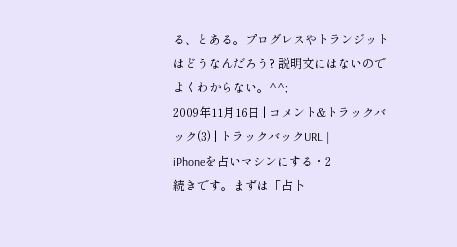る、とある。プログレスやトランジットはどうなんだろう? 説明文にはないのでよくわからない。^^;
2009年11月16日 | コメント&トラックバック(3) | トラックバックURL |
iPhoneを占いマシンにする・2
続きです。まずは「占卜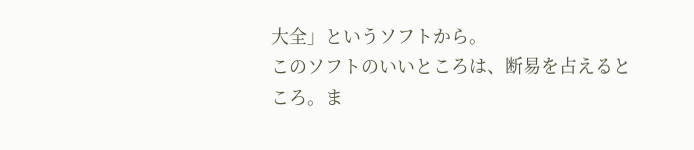大全」というソフトから。
このソフトのいいところは、断易を占えるところ。ま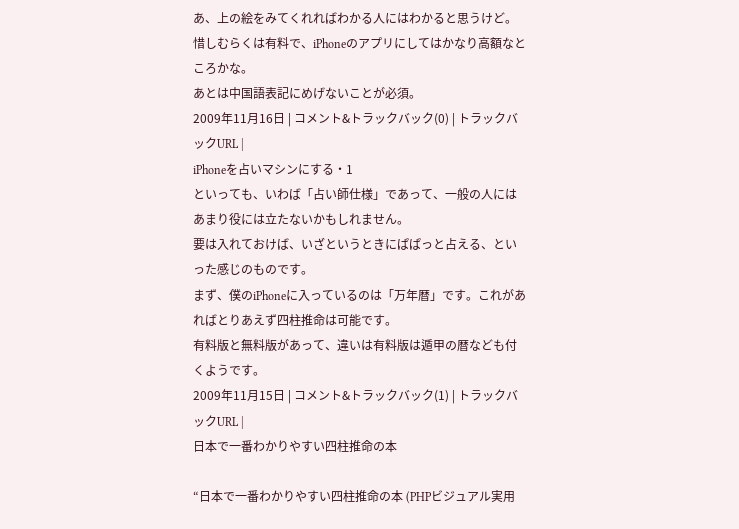あ、上の絵をみてくれればわかる人にはわかると思うけど。
惜しむらくは有料で、iPhoneのアプリにしてはかなり高額なところかな。
あとは中国語表記にめげないことが必須。
2009年11月16日 | コメント&トラックバック(0) | トラックバックURL |
iPhoneを占いマシンにする・1
といっても、いわば「占い師仕様」であって、一般の人にはあまり役には立たないかもしれません。
要は入れておけば、いざというときにぱぱっと占える、といった感じのものです。
まず、僕のiPhoneに入っているのは「万年暦」です。これがあればとりあえず四柱推命は可能です。
有料版と無料版があって、違いは有料版は遁甲の暦なども付くようです。
2009年11月15日 | コメント&トラックバック(1) | トラックバックURL |
日本で一番わかりやすい四柱推命の本

“日本で一番わかりやすい四柱推命の本 (PHPビジュアル実用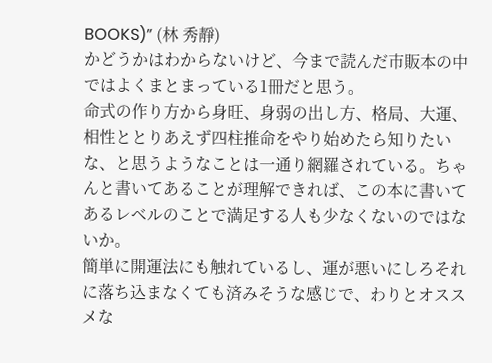BOOKS)” (林 秀靜)
かどうかはわからないけど、今まで読んだ市販本の中ではよくまとまっている1冊だと思う。
命式の作り方から身旺、身弱の出し方、格局、大運、相性ととりあえず四柱推命をやり始めたら知りたいな、と思うようなことは一通り網羅されている。ちゃんと書いてあることが理解できれば、この本に書いてあるレベルのことで満足する人も少なくないのではないか。
簡単に開運法にも触れているし、運が悪いにしろそれに落ち込まなくても済みそうな感じで、わりとオススメな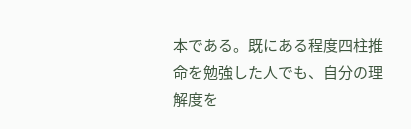本である。既にある程度四柱推命を勉強した人でも、自分の理解度を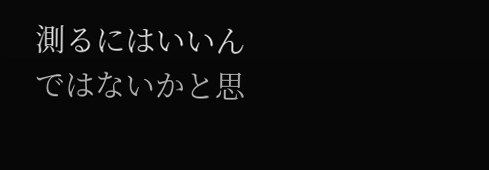測るにはいいんではないかと思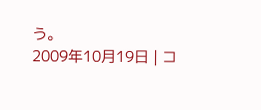う。
2009年10月19日 | コ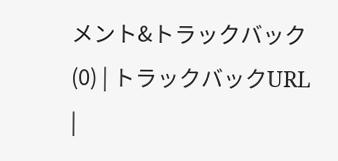メント&トラックバック(0) | トラックバックURL |